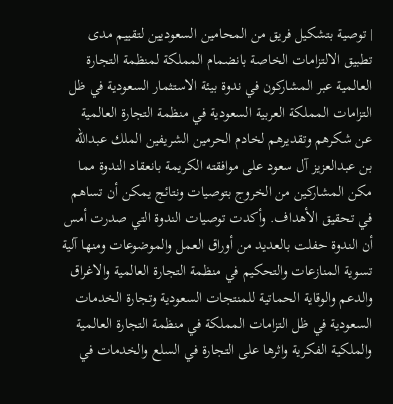| توصية بتشكيل فريق من المحامين السعوديين لتقييم مدى تطبيق الالتزامات الخاصة بانضمام المملكة لمنظمة التجارة العالمية عبر المشاركون في ندوة بيئة الاستثمار السعودية في ظل التزامات المملكة العربية السعودية في منظمة التجارة العالمية عن شكرهم وتقديرهم لخادم الحرمين الشريفين الملك عبدالله بن عبدالعزيز آل سعود على موافقته الكريمة بانعقاد الندوة مما مكن المشاركين من الخروج بتوصيات ونتائج يمكن أن تساهم في تحقيق الأهداف. وأكدت توصيات الندوة التي صدرت أمس أن الندوة حفلت بالعديد من أوراق العمل والموضوعات ومنها آلية تسوية المنازعات والتحكيم في منظمة التجارة العالمية والاغراق والدعم والوقاية الحماتية للمنتجات السعودية وتجارة الخدمات السعودية في ظل التزامات المملكة في منظمة التجارة العالمية والملكية الفكرية واثرها على التجارة في السلع والخدمات في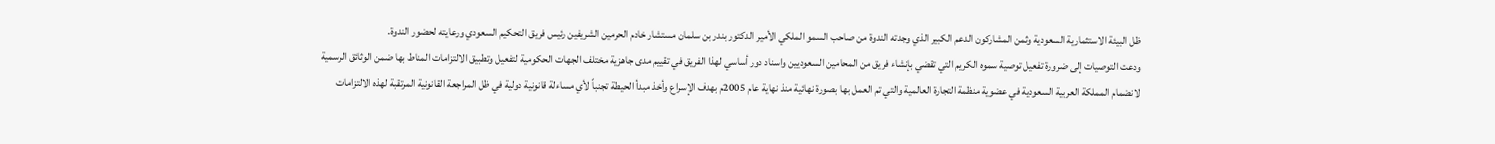ظل البيئة الاستثمارية السعودية وثمن المشاركون الدعم الكبير الذي وجدته الندوة من صاحب السمو الملكي الأمير الدكتور بندر بن سلمان مستشار خادم الحرمين الشريفين رئيس فريق التحكيم السعودي ورعايته لحضور الندوة.
ودعت التوصيات إلى ضرورة تفعيل توصية سموه الكريم التي تقضي بإنشاء فريق من المحامين السعوديين واسناد دور أساسي لهذا الفريق في تقييم مدى جاهزية مختلف الجهات الحكومية لتفعيل وتطبيق الالتزامات المناط بها ضمن الوثائق الرسمية لانضمام المملكة العربية السعودية في عضوية منظمة التجارة العالمية والتي تم العمل بها بصورة نهائية منذ نهاية عام 2005م بهدف الإسراع وأخذ مبدأ الحيطة تجنباً لأي مساءلة قانونية دولية في ظل المراجعة القانونية المرتقبة لهذه الالتزامات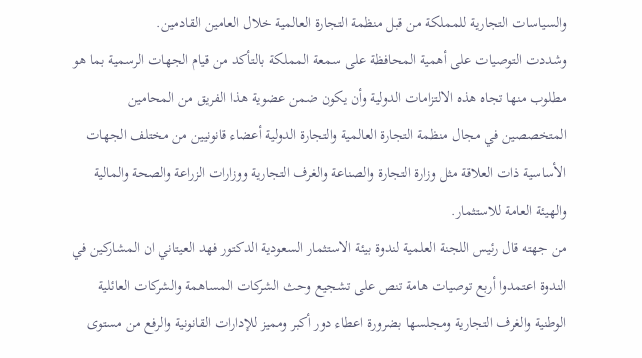والسياسات التجارية للمملكة من قبل منظمة التجارة العالمية خلال العامين القادمين.
وشددت التوصيات على أهمية المحافظة على سمعة المملكة بالتأكد من قيام الجهات الرسمية بما هو مطلوب منها تجاه هذه الالتزامات الدولية وأن يكون ضمن عضوية هذا الفريق من المحامين المتخصصين في مجال منظمة التجارة العالمية والتجارة الدولية أعضاء قانونيين من مختلف الجهات الأساسية ذات العلاقة مثل وزارة التجارة والصناعة والغرف التجارية ووزارات الزراعة والصحة والمالية والهيئة العامة للاستثمار.
من جهته قال رئيس اللجنة العلمية لندوة بيئة الاستثمار السعودية الدكتور فهد العيتاني ان المشاركين في الندوة اعتمدوا أربع توصيات هامة تنص على تشجيع وحث الشركات المساهمة والشركات العائلية الوطنية والغرف التجارية ومجلسها بضرورة اعطاء دور أكبر ومميز للإدارات القانونية والرفع من مستوى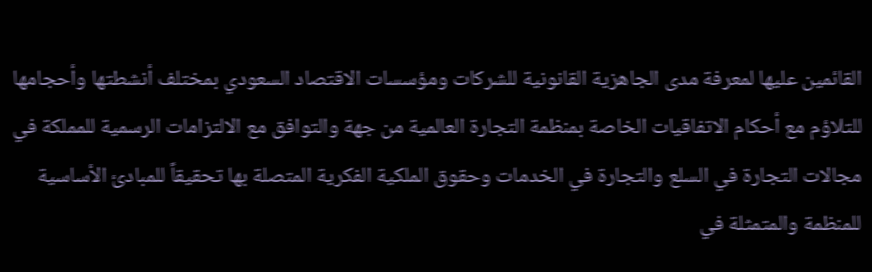القائمين عليها لمعرفة مدى الجاهزية القانونية للشركات ومؤسسات الاقتصاد السعودي بمختلف أنشطتها وأحجامها للتلاؤم مع أحكام الاتفاقيات الخاصة بمنظمة التجارة العالمية من جهة والتوافق مع الالتزامات الرسمية للمملكة في مجالات التجارة في السلع والتجارة في الخدمات وحقوق الملكية الفكرية المتصلة بها تحقيقاً للمبادئ الأساسية للمنظمة والمتمثلة في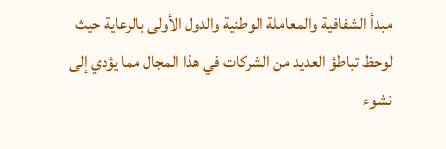مبدأ الشفافية والمعاملة الوطنية والدول الأولى بالرعاية حيث لوحظ تباطؤ العديد من الشركات في هذا المجال مما يؤدي إلى نشوء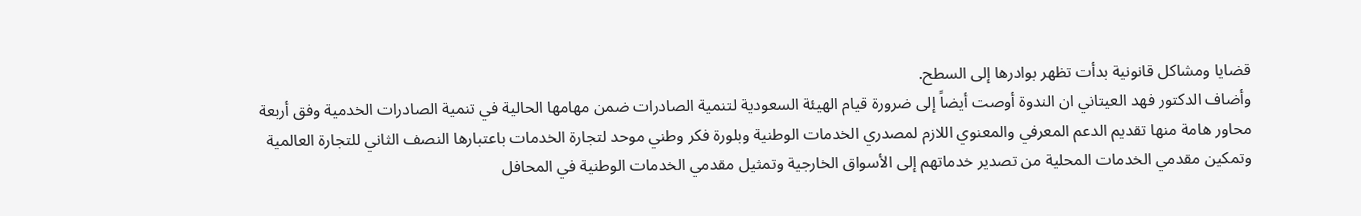قضايا ومشاكل قانونية بدأت تظهر بوادرها إلى السطح.
وأضاف الدكتور فهد العيتاني ان الندوة أوصت أيضاً إلى ضرورة قيام الهيئة السعودية لتنمية الصادرات ضمن مهامها الحالية في تنمية الصادرات الخدمية وفق أربعة محاور هامة منها تقديم الدعم المعرفي والمعنوي اللازم لمصدري الخدمات الوطنية وبلورة فكر وطني موحد لتجارة الخدمات باعتبارها النصف الثاني للتجارة العالمية وتمكين مقدمي الخدمات المحلية من تصدير خدماتهم إلى الأسواق الخارجية وتمثيل مقدمي الخدمات الوطنية في المحافل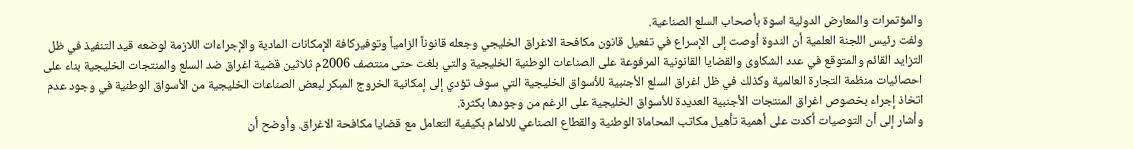والمؤتمرات والمعارض الدولية اسوة بأصحاب السلع الصناعية.
ولفت رئيس اللجنة العلمية أن الندوة أوصت إلى الإسراع في تفعيل قانون مكافحة الاغراق الخليجي وجعله قانوناً الزامياً وتوفيركافة الإمكانات المادية والإجراءات اللازمة لوضعه قيد التنفيذ في ظل التزايد القائم والمتوقع في عدد الشكاوى والقضايا القانونية المرفوعة على الصناعات الوطنية الخليجية والتي بلغت حتى منتصف 2006م ثلاثين قضية اغراق ضد السلع والمنتجات الخليجية بناء على احصائيات منظمة التجارة العالمية وكذلك في ظل اغراق السلع الأجنبية للأسواق الخليجية التي سوف تؤدي إلى إمكانية الخروج المبكر لبعض الصناعات الخليجية من الأسواق الوطنية في وجود عدم اتخاذ إجراء بخصوص اغراق المنتجات الأجنبية العديدة للأسواق الخليجية على الرغم من وجودها بكثرة.
وأشار إلى أن التوصيات أكدت على أهمية تأهيل مكاتب المحاماة الوطنية والقطاع الصناعي للالمام بكيفية التعامل مع قضايا مكافحة الاغراق. وأوضح أن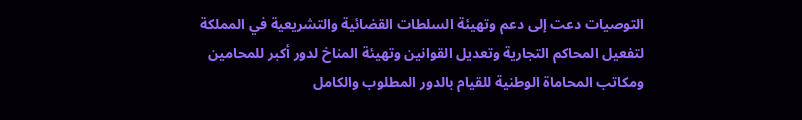التوصيات دعت إلى دعم وتهيئة السلطات القضائية والتشريعية في المملكة لتفعيل المحاكم التجارية وتعديل القوانين وتهيئة المناخ لدور أكبر للمحامين ومكاتب المحاماة الوطنية للقيام بالدور المطلوب والكامل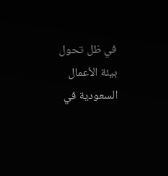في ظل تحول بيئة الأعمال السعودية في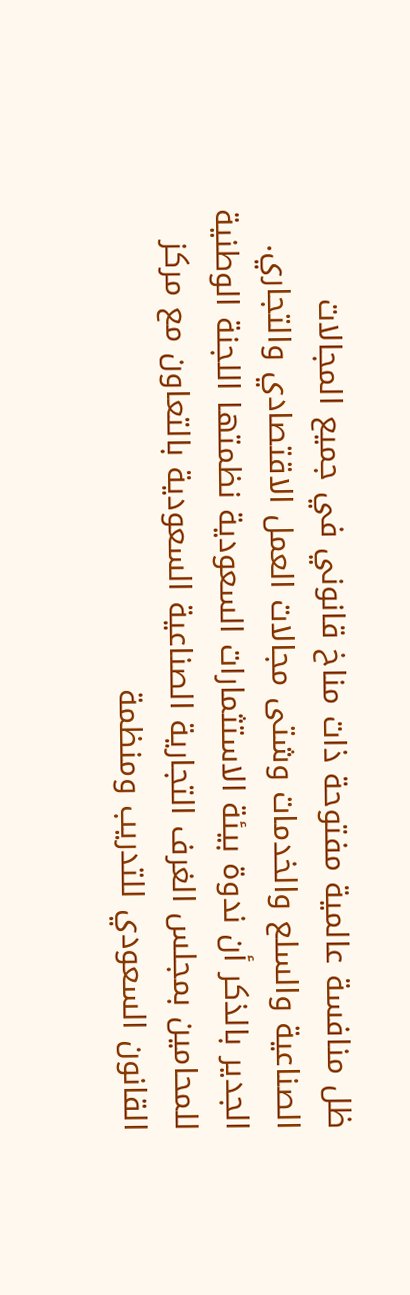ظل منافسة عالمية مفتوحة ذات مناخ قانوني في جميع المجالات الصناعية والسلع والخدمات وشتى مجالات العمل الاقتصادي والتجاري.
الجدير بالذكر أن ندوة بيئة الاستثمارات السعودية نظمتها اللجنة الوطنية للمحامين بمجلس الغرف التجارية الصناعية السعودية بالتعاون مع مركز القانون السعودي للتدريب ومنظمة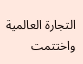التجارة العالمية واختتمت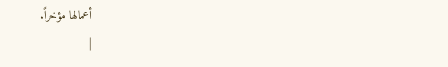أعمالها مؤخراً.
|